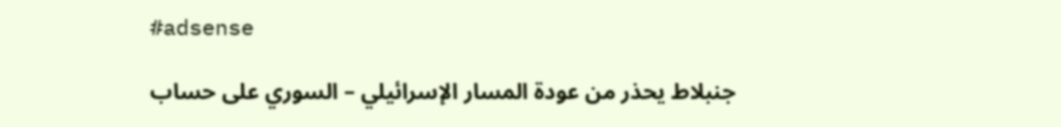#adsense

جنبلاط يحذر من عودة المسار الإسرائيلي – السوري على حساب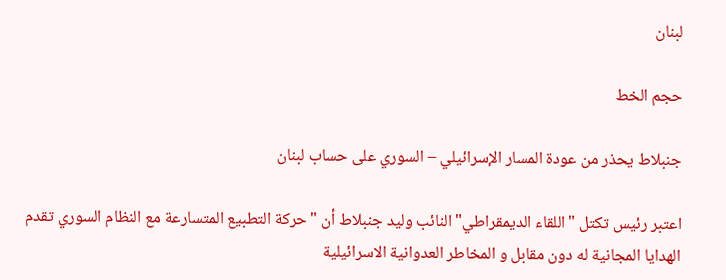لبنان

حجم الخط

جنبلاط يحذر من عودة المسار الإسرائيلي – السوري على حساب لبنان

اعتبر رئيس تكتل "اللقاء الديمقراطي" النائب وليد جنبلاط أن "حركة التطبيع المتسارعة مع النظام السوري تقدم الهدايا المجانية له دون مقابل و المخاطر العدوانية الاسرائيلية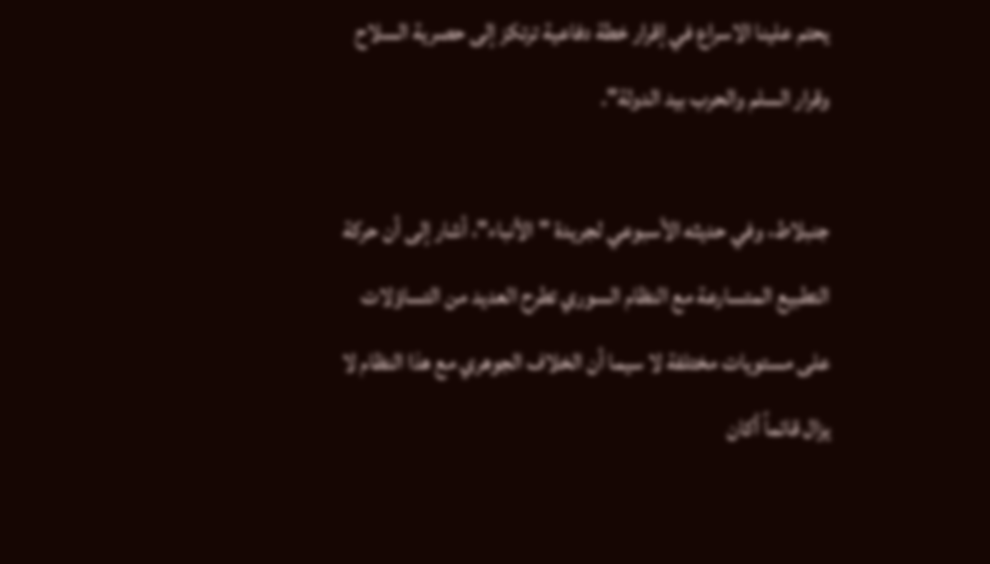يحتم علينا الاسراع في إقرار خطة دفاعية ترتكز إلى حصرية السلاح وقرار السلم والحرب بيد الدولة".

جنبلاط، وفي حديثه الأسبوعي لجريدة "الأنباء"، أشار إلى أن حركة التطبيع المتسارعة مع النظام السوري تطرح العديد من التساؤلات على مستويات مختلفة لا سيما أن الخلاف الجوهري مع هذا النظام لا يزال قائماً أكان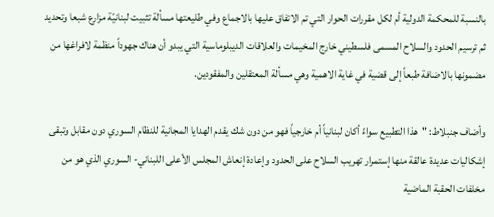بالنسبة للمحكمة الدولية أم لكل مقررات الحوار التي تم الاتفاق عليها بالاجماع وفي طليعتها مسألة تثبيت لبنانيّة مزارع شبعا وتحديد ثم ترسيم الحدود والسلاح المسمى فلسطيني خارج المخيمات والعلاقات الديبلوماسية التي يبدو أن هناك جهوداً منظمة لافراغها من مضمونها بالاضافة طبعاً إلى قضية في غاية الاهمية وهي مسألة المعتقلين والمفقودين.

وأضاف جنبلاط: "هذا التطبيع سواءً أكان لبنانياً أم خارجياً فهو من دون شك يقدم الهدايا المجانية للنظام السوري دون مقابل وتبقى إشكاليات عديدة عالقة منها إستمرار تهريب السلاح على الحدود وإعادة إنعاش المجلس الأعلى اللبناني- السوري الذي هو من مخلفات الحقبة الماضية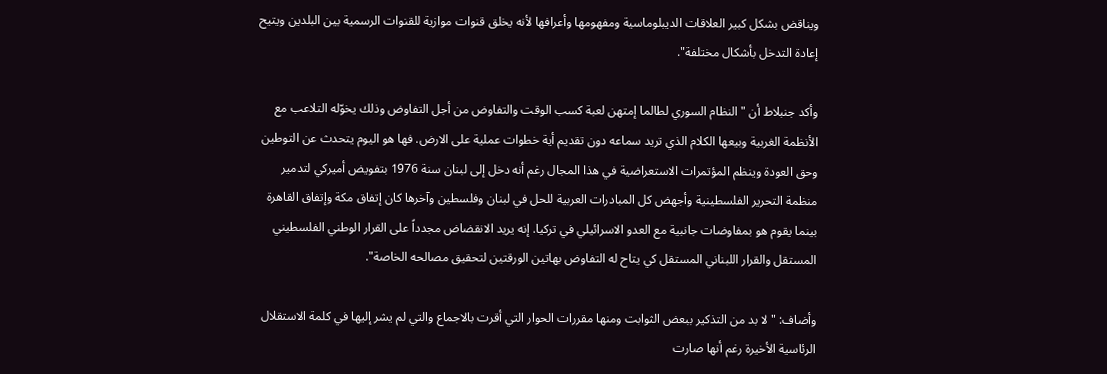ويناقض بشكل كبير العلاقات الديبلوماسية ومفهومها وأعرافها لأنه يخلق قنوات موازية للقنوات الرسمية بين البلدين ويتيح إعادة التدخل بأشكال مختلفة".

وأكد جنبلاط أن "النظام السوري لطالما إمتهن لعبة كسب الوقت والتفاوض من أجل التفاوض وذلك يخوّله التلاعب مع الأنظمة الغربية وبيعها الكلام الذي تريد سماعه دون تقديم أية خطوات عملية على الارض. فها هو اليوم يتحدث عن التوطين وحق العودة وينظم المؤتمرات الاستعراضية في هذا المجال رغم أنه دخل إلى لبنان سنة 1976 بتفويض أميركي لتدمير منظمة التحرير الفلسطينية وأجهض كل المبادرات العربية للحل في لبنان وفلسطين وآخرها كان إتفاق مكة وإتفاق القاهرة بينما يقوم هو بمفاوضات جانبية مع العدو الاسرائيلي في تركيا. إنه يريد الانقضاض مجدداً على القرار الوطني الفلسطيني المستقل والقرار اللبناني المستقل كي يتاح له التفاوض بهاتين الورقتين لتحقيق مصالحه الخاصة".

وأضاف: "لا بد من التذكير ببعض الثوابت ومنها مقررات الحوار التي أقرت بالاجماع والتي لم يشر إليها في كلمة الاستقلال الرئاسية الأخيرة رغم أنها صارت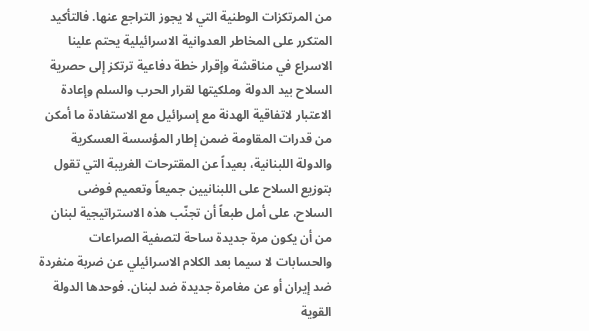من المرتكزات الوطنية التي لا يجوز التراجع عنها. فالتأكيد المتكرر على المخاطر العدوانية الاسرائيلية يحتم علينا الاسراع في مناقشة وإقرار خطة دفاعية ترتكز إلى حصرية السلاح بيد الدولة وملكيتها لقرار الحرب والسلم وإعادة الاعتبار لاتفاقية الهدنة مع إسرائيل مع الاستفادة ما أمكن من قدرات المقاومة ضمن إطار المؤسسة العسكرية والدولة اللبنانية، بعيداً عن المقترحات الغريبة التي تقول بتوزيع السلاح على اللبنانيين جميعاً وتعميم فوضى السلاح، على أمل طبعاً أن تجنّب هذه الاستراتيجية لبنان من أن يكون مرة جديدة ساحة لتصفية الصراعات والحسابات لا سيما بعد الكلام الاسرائيلي عن ضربة منفردة ضد إيران أو عن مغامرة جديدة ضد لبنان. فوحدها الدولة القوية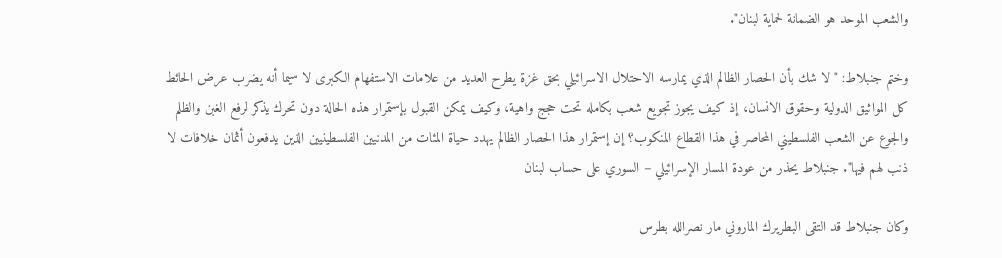والشعب الموحد هو الضمانة لحماية لبنان".

وختم جنبلاط: "لا شك بأن الحصار الظالم الذي يمارسه الاحتلال الاسرائيلي بحق غزة يطرح العديد من علامات الاستفهام الكبرى لا سيما أنه يضرب عرض الحائط كل المواثيق الدولية وحقوق الانسان، إذ كيف يجوز تجويع شعب بكامله تحت حجج واهية، وكيف يمكن القبول بإستمرار هذه الحالة دون تحرك يذكر لرفع الغبن والظلم والجوع عن الشعب الفلسطيني المحاصر في هذا القطاع المنكوب؟ إن إستمرار هذا الحصار الظالم يهدد حياة المئات من المدنيين الفلسطينيين الذين يدفعون أثمان خلافات لا ذنب لهم فيها". جنبلاط يحذر من عودة المسار الإسرائيلي – السوري على حساب لبنان

وكان جنبلاط قد التقى البطريرك الماروني مار نصرالله بطرس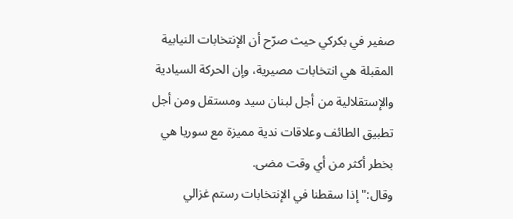صفير في بكركي حيث صرّح أن الإنتخابات النيابية المقبلة هي انتخابات مصيرية، وإن الحركة السيادية والإستقلالية من أجل لبنان سيد ومستقل ومن أجل تطبيق الطائف وعلاقات ندية مميزة مع سوريا هي بخطر أكثر من أي وقت مضى.
وقال:" إذا سقطنا في الإنتخابات رستم غزالي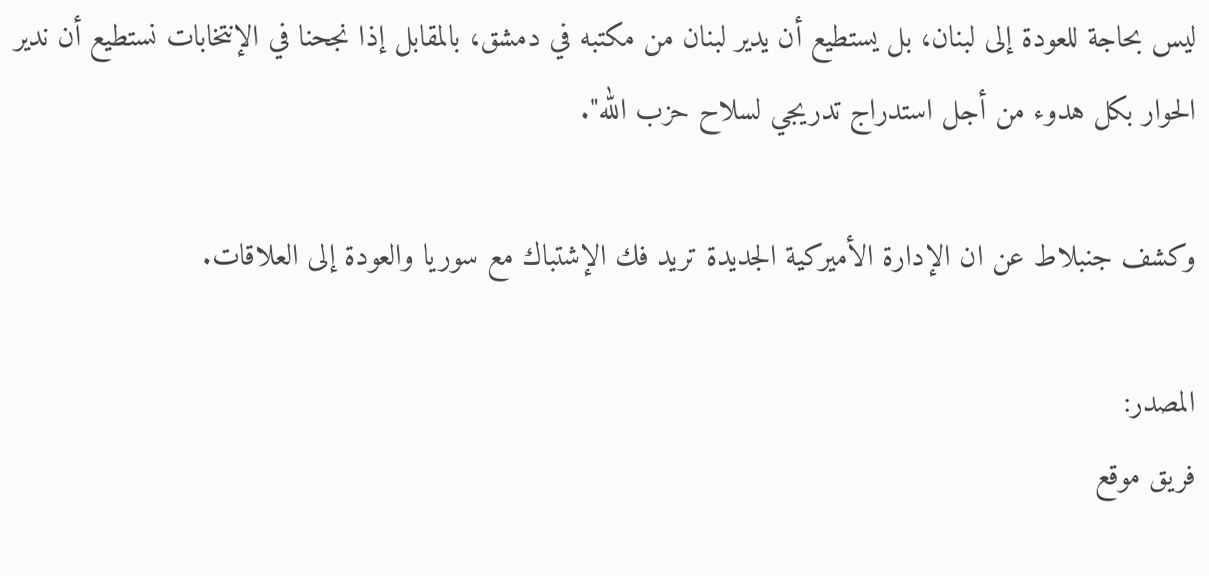ليس بحاجة للعودة إلى لبنان، بل يستطيع أن يدير لبنان من مكتبه في دمشق، بالمقابل إذا نجحنا في الإنتخابات نستطيع أن ندير الحوار بكل هدوء من أجل استدراج تدريجي لسلاح حزب الله".

وكشف جنبلاط عن ان الإدارة الأميركية الجديدة تريد فك الإشتباك مع سوريا والعودة إلى العلاقات.

المصدر:
فريق موقع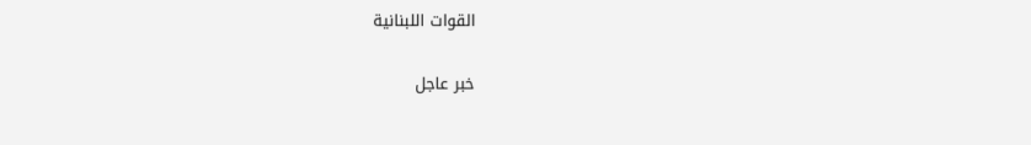القوات اللبنانية

خبر عاجل